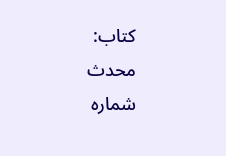کتاب: محدث شمارہ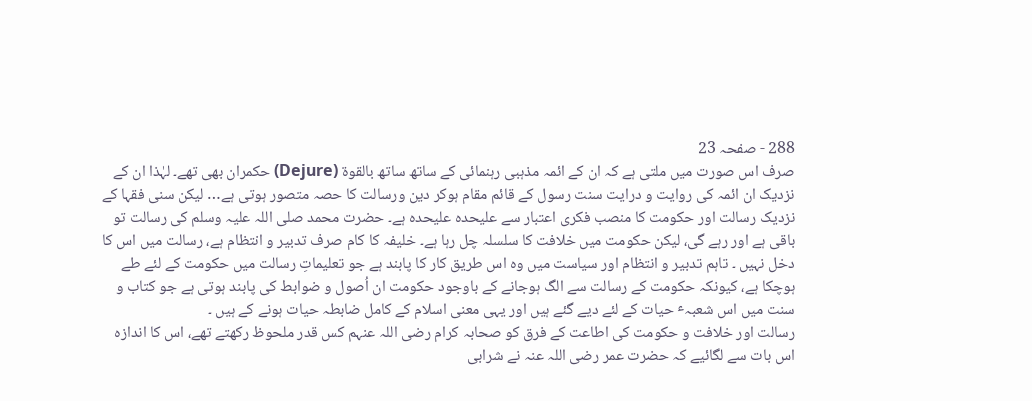288 - صفحہ 23
صرف اس صورت میں ملتی ہے کہ ان کے ائمہ مذہبی رہنمائی کے ساتھ ساتھ بالقوة (Dejure) حکمران بھی تھے۔ لہٰذا ان کے نزدیک ان ائمہ کی روایت و درایت سنت رسول کے قائم مقام ہوکر دین ورسالت کا حصہ متصور ہوتی ہے… لیکن سنی فقہا کے نزدیک رسالت اور حکومت کا منصب فکری اعتبار سے علیحدہ علیحدہ ہے۔ حضرت محمد صلی اللہ علیہ وسلم کی رسالت تو باقی ہے اور رہے گی، لیکن حکومت میں خلافت کا سلسلہ چل رہا ہے۔ خلیفہ کا کام صرف تدبیر و انتظام ہے، رسالت میں اس کا دخل نہیں ۔ تاہم تدبیر و انتظام اور سیاست میں وہ اس طریق کار کا پابند ہے جو تعلیماتِ رسالت میں حکومت کے لئے طے ہوچکا ہے، کیونکہ حکومت کے رسالت سے الگ ہوجانے کے باوجود حکومت ان اُصول و ضوابط کی پابند ہوتی ہے جو کتاب و سنت میں اس شعبہٴ حیات کے لئے دیے گئے ہیں اور یہی معنی اسلام کے کامل ضابطہ حیات ہونے کے ہیں ۔
رسالت اور خلافت و حکومت کی اطاعت کے فرق کو صحابہ کرام رضی اللہ عنہم کس قدر ملحوظ رکھتے تھے، اس کا اندازہ اس بات سے لگائیے کہ حضرت عمر رضی اللہ عنہ نے شرابی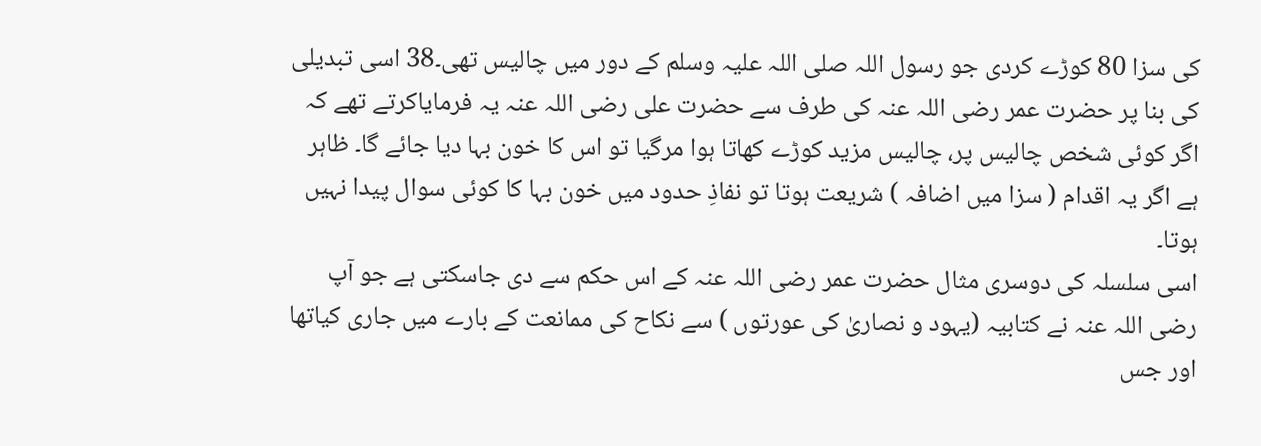کی سزا 80 کوڑے کردی جو رسول اللہ صلی اللہ علیہ وسلم کے دور میں چالیس تھی۔38 اسی تبدیلی کی بنا پر حضرت عمر رضی اللہ عنہ کی طرف سے حضرت علی رضی اللہ عنہ یہ فرمایاکرتے تھے کہ اگر کوئی شخص چالیس پر، چالیس مزید کوڑے کھاتا ہوا مرگیا تو اس کا خون بہا دیا جائے گا۔ ظاہر ہے اگر یہ اقدام ( سزا میں اضافہ ) شریعت ہوتا تو نفاذِ حدود میں خون بہا کا کوئی سوال پیدا نہیں ہوتا۔
اسی سلسلہ کی دوسری مثال حضرت عمر رضی اللہ عنہ کے اس حکم سے دی جاسکتی ہے جو آپ رضی اللہ عنہ نے کتابیہ (یہود و نصاریٰ کی عورتوں ) سے نکاح کی ممانعت کے بارے میں جاری کیاتھا اور جس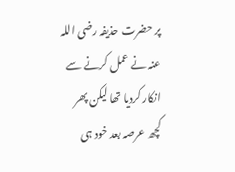پر حضرت حذیفہ رضی اللہ عنہ نے عمل کرنے سے انکار کردیا تھا لیکن پھر کچھ عرصہ بعد خود ہی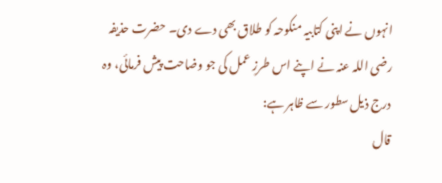انہوں نے اپنی کتابیہ منکوحہ کو طلاق بھی دے دی۔ حضرت حذیفہ رضی اللہ عنہ نے اپنے اس طرزِ عمل کی جو وضاحت پیش فرمائی، وہ درج ذیل سطور سے ظاہر ہے:
قال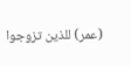(عمر) للذين تزوجوا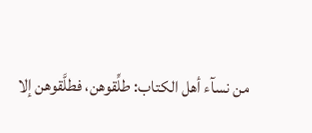من نسآء أهل الكتاب: طلِّقوهن، فطلَّقوهن إلا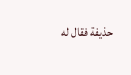حذيفة فقال له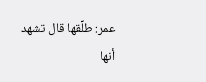عمر: طلِّقها قال تشهد أنها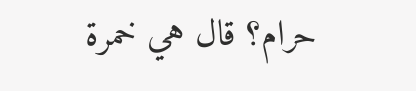حرام؟ قال هي خمرة